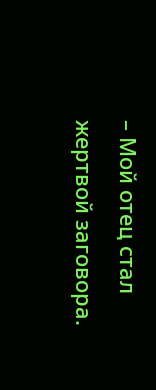– Мой отец стал жертвой заговора.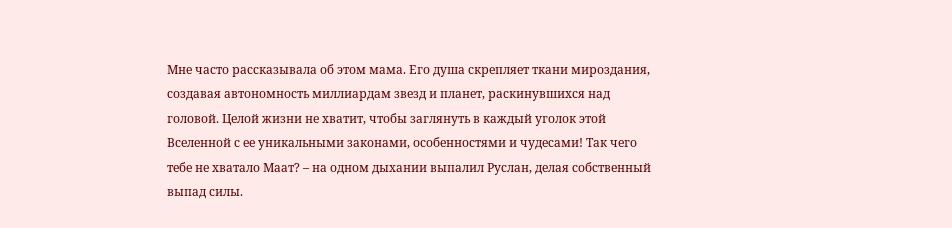Мне часто рассказывала об этом мама. Его душа скрепляет ткани мироздания, создавая автономность миллиардам звезд и планет, раскинувшихся над головой. Целой жизни не хватит, чтобы заглянуть в каждый уголок этой Вселенной с ее уникальными законами, особенностями и чудесами! Так чего тебе не хватало Маат? – на одном дыхании выпалил Руслан, делая собственный выпад силы.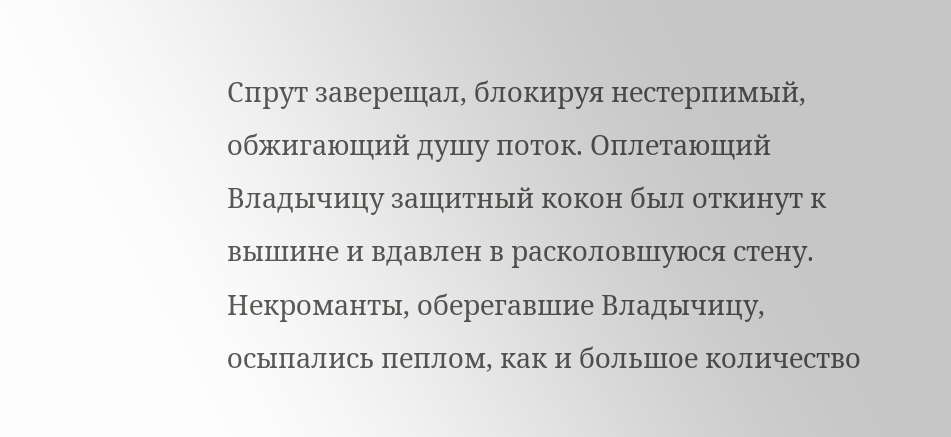Спрут заверещал, блокируя нестерпимый, обжигающий душу поток. Оплетающий Владычицу защитный кокон был откинут к вышине и вдавлен в расколовшуюся стену.
Некроманты, оберегавшие Владычицу, осыпались пеплом, как и большое количество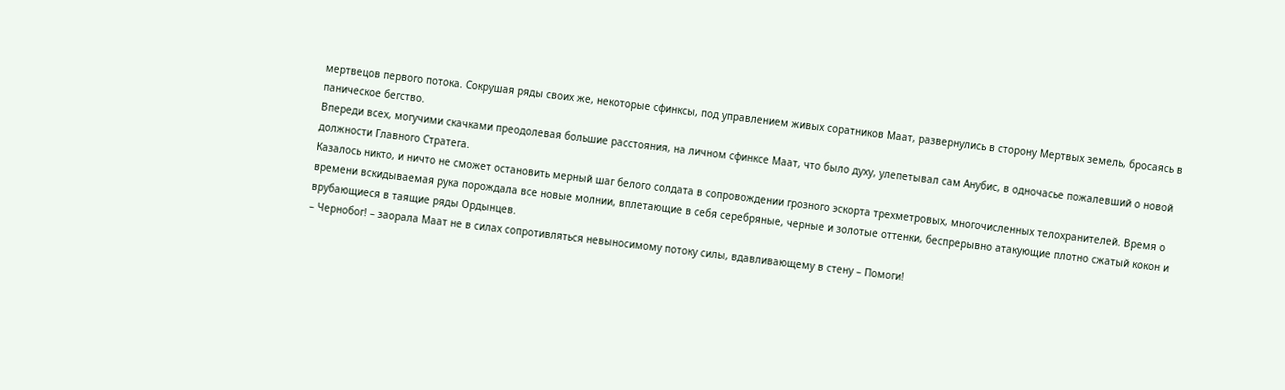мертвецов первого потока. Сокрушая ряды своих же, некоторые сфинксы, под управлением живых соратников Маат, развернулись в сторону Мертвых земель, бросаясь в паническое бегство.
Впереди всех, могучими скачками преодолевая большие расстояния, на личном сфинксе Маат, что было духу, улепетывал сам Анубис, в одночасье пожалевший о новой должности Главного Стратега.
Казалось никто, и ничто не сможет остановить мерный шаг белого солдата в сопровождении грозного эскорта трехметровых, многочисленных телохранителей. Время о времени вскидываемая рука порождала все новые молнии, вплетающие в себя серебряные, черные и золотые оттенки, беспрерывно атакующие плотно сжатый кокон и врубающиеся в таящие ряды Ордынцев.
– Чернобог! – заорала Маат не в силах сопротивляться невыносимому потоку силы, вдавливающему в стену – Помоги!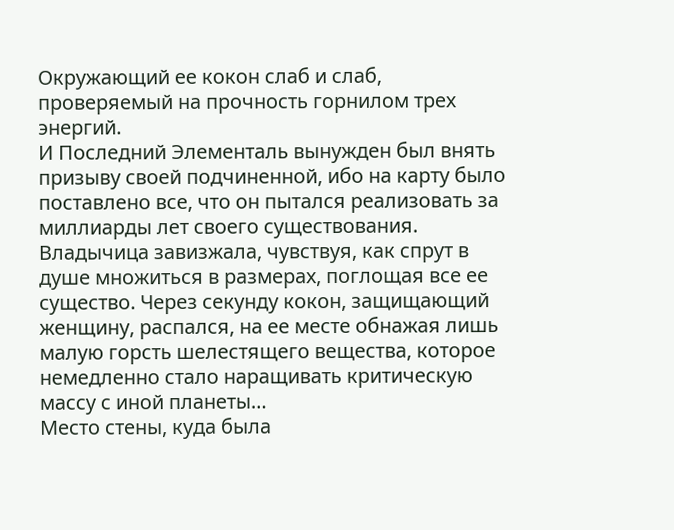Окружающий ее кокон слаб и слаб, проверяемый на прочность горнилом трех энергий.
И Последний Элементаль вынужден был внять призыву своей подчиненной, ибо на карту было поставлено все, что он пытался реализовать за миллиарды лет своего существования.
Владычица завизжала, чувствуя, как спрут в душе множиться в размерах, поглощая все ее существо. Через секунду кокон, защищающий женщину, распался, на ее месте обнажая лишь малую горсть шелестящего вещества, которое немедленно стало наращивать критическую массу с иной планеты…
Место стены, куда была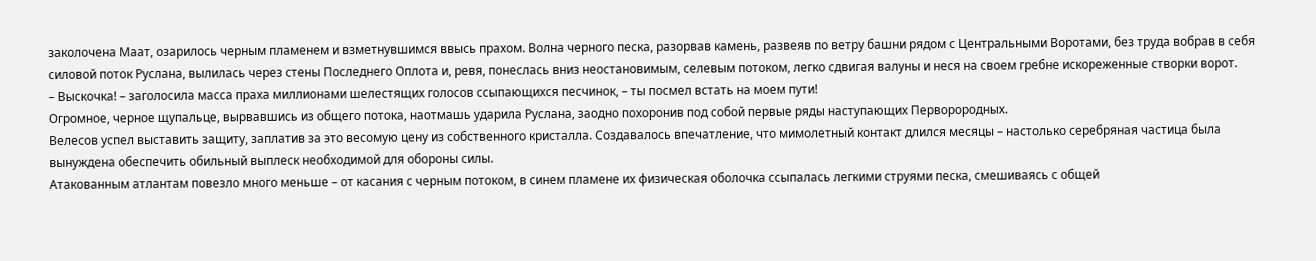заколочена Маат, озарилось черным пламенем и взметнувшимся ввысь прахом. Волна черного песка, разорвав камень, развеяв по ветру башни рядом с Центральными Воротами, без труда вобрав в себя силовой поток Руслана, вылилась через стены Последнего Оплота и, ревя, понеслась вниз неостановимым, селевым потоком, легко сдвигая валуны и неся на своем гребне искореженные створки ворот.
– Выскочка! – заголосила масса праха миллионами шелестящих голосов ссыпающихся песчинок, – ты посмел встать на моем пути!
Огромное, черное щупальце, вырвавшись из общего потока, наотмашь ударила Руслана, заодно похоронив под собой первые ряды наступающих Перворородных.
Велесов успел выставить защиту, заплатив за это весомую цену из собственного кристалла. Создавалось впечатление, что мимолетный контакт длился месяцы – настолько серебряная частица была вынуждена обеспечить обильный выплеск необходимой для обороны силы.
Атакованным атлантам повезло много меньше – от касания с черным потоком, в синем пламене их физическая оболочка ссыпалась легкими струями песка, смешиваясь с общей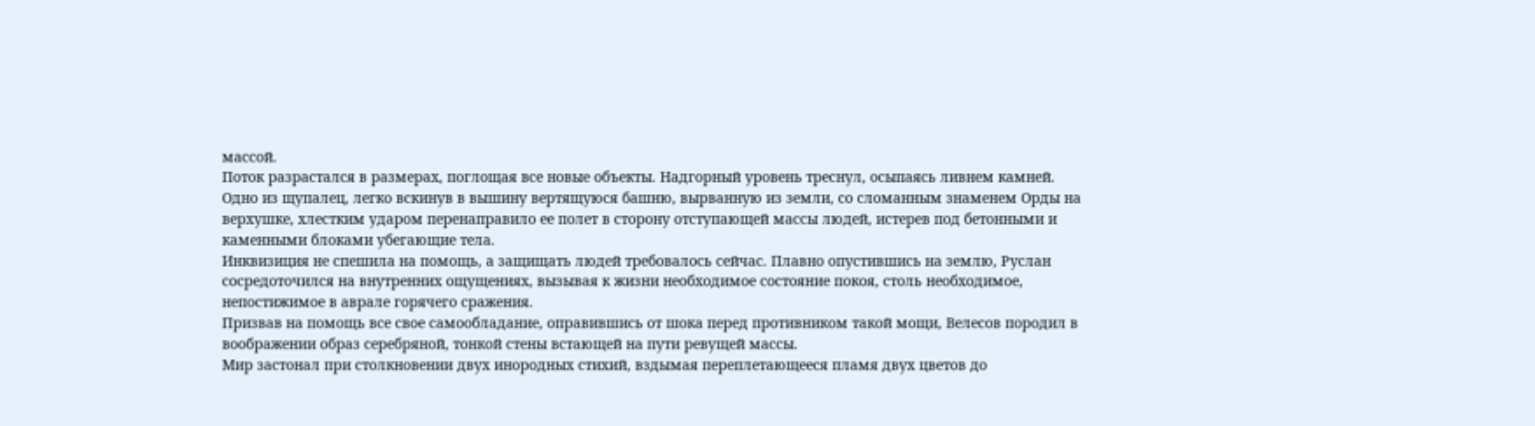массой.
Поток разрастался в размерах, поглощая все новые объекты. Надгорный уровень треснул, осыпаясь ливнем камней. Одно из щупалец, легко вскинув в вышину вертящуюся башню, вырванную из земли, со сломанным знаменем Орды на верхушке, хлестким ударом перенаправило ее полет в сторону отступающей массы людей, истерев под бетонными и каменными блоками убегающие тела.
Инквизиция не спешила на помощь, а защищать людей требовалось сейчас. Плавно опустившись на землю, Руслан сосредоточился на внутренних ощущениях, вызывая к жизни необходимое состояние покоя, столь необходимое, непостижимое в аврале горячего сражения.
Призвав на помощь все свое самообладание, оправившись от шока перед противником такой мощи, Велесов породил в воображении образ серебряной, тонкой стены встающей на пути ревущей массы.
Мир застонал при столкновении двух инородных стихий, вздымая переплетающееся пламя двух цветов до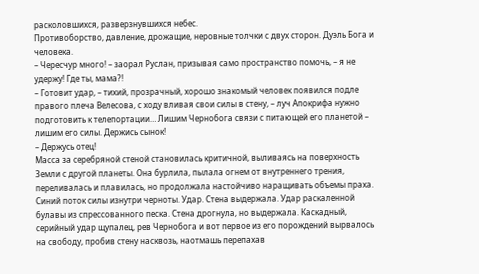расколовшихся, разверзнувшихся небес.
Противоборство, давление, дрожащие, неровные толчки с двух сторон. Дуэль Бога и человека.
– Чересчур много! – заорал Руслан, призывая само пространство помочь, – я не удержу! Где ты, мама?!
– Готовит удар, – тихий, прозрачный, хорошо знакомый человек появился подле правого плеча Велесова, с ходу вливая свои силы в стену, – луч Апокрифа нужно подготовить к телепортации… Лишим Чернобога связи с питающей его планетой – лишим его силы. Держись сынок!
– Держусь отец!
Масса за серебряной стеной становилась критичной, выливаясь на поверхность Земли с другой планеты. Она бурлила, пылала огнем от внутреннего трения, переливалась и плавилась, но продолжала настойчиво наращивать объемы праха.
Синий поток силы изнутри черноты. Удар. Стена выдержала. Удар раскаленной булавы из спрессованного песка. Стена дрогнула, но выдержала. Каскадный, серийный удар щупалец, рев Чернобога и вот первое из его порождений вырвалось на свободу, пробив стену насквозь, наотмашь перепахав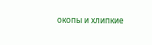окопы и хлипкие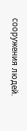сооружения людей.